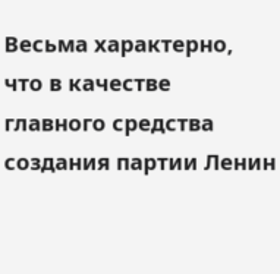Весьма характерно, что в качестве главного средства создания партии Ленин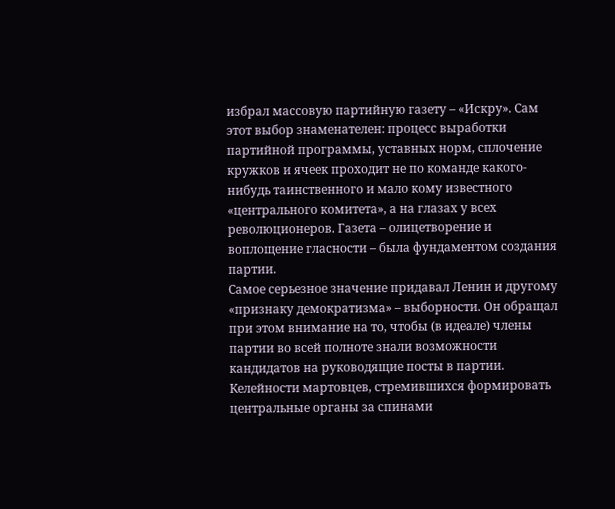избрал массовую партийную газету – «Искру». Сам этот выбор знаменателен: процесс выработки партийной программы, уставных норм, сплочение кружков и ячеек проходит не по команде какого-нибудь таинственного и мало кому известного «центрального комитета», а на глазах у всех революционеров. Газета – олицетворение и воплощение гласности – была фундаментом создания партии.
Самое серьезное значение придавал Ленин и другому «признаку демократизма» – выборности. Он обращал при этом внимание на то, чтобы (в идеале) члены партии во всей полноте знали возможности кандидатов на руководящие посты в партии. Келейности мартовцев, стремившихся формировать центральные органы за спинами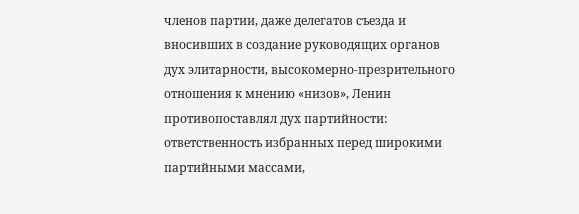членов партии, даже делегатов съезда и вносивших в создание руководящих органов дух элитарности, высокомерно-презрительного отношения к мнению «низов», Ленин противопоставлял дух партийности: ответственность избранных перед широкими партийными массами,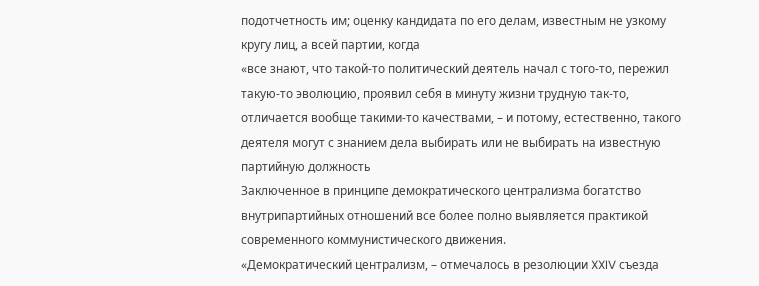подотчетность им; оценку кандидата по его делам, известным не узкому кругу лиц, а всей партии, когда
«все знают, что такой-то политический деятель начал с того-то, пережил такую-то эволюцию, проявил себя в минуту жизни трудную так-то, отличается вообще такими-то качествами, – и потому, естественно, такого деятеля могут с знанием дела выбирать или не выбирать на известную партийную должность
Заключенное в принципе демократического централизма богатство внутрипартийных отношений все более полно выявляется практикой современного коммунистического движения.
«Демократический централизм, – отмечалось в резолюции XXIV съезда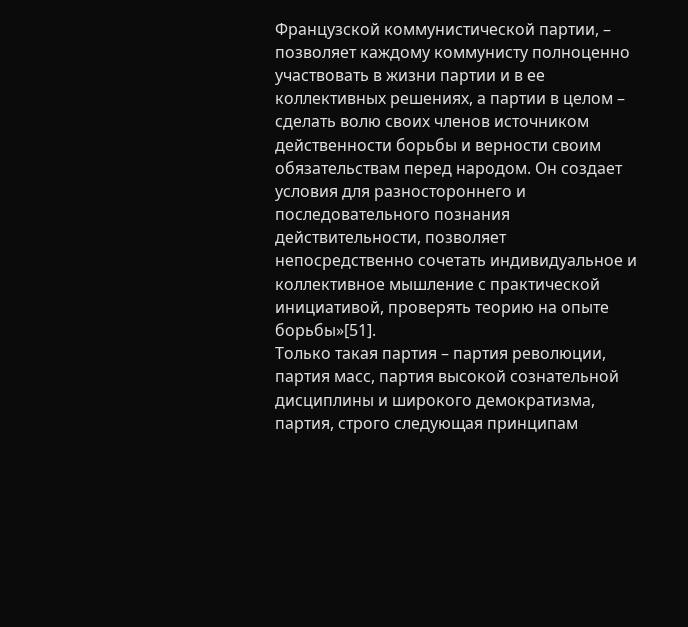Французской коммунистической партии, – позволяет каждому коммунисту полноценно участвовать в жизни партии и в ее коллективных решениях, а партии в целом – сделать волю своих членов источником действенности борьбы и верности своим обязательствам перед народом. Он создает условия для разностороннего и последовательного познания действительности, позволяет непосредственно сочетать индивидуальное и коллективное мышление с практической инициативой, проверять теорию на опыте борьбы»[51].
Только такая партия – партия революции, партия масс, партия высокой сознательной дисциплины и широкого демократизма, партия, строго следующая принципам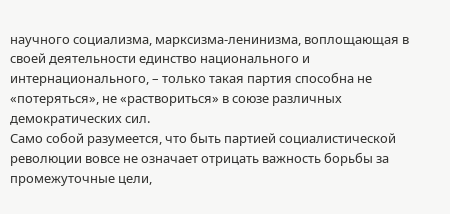научного социализма, марксизма-ленинизма, воплощающая в своей деятельности единство национального и интернационального, – только такая партия способна не «потеряться», не «раствориться» в союзе различных демократических сил.
Само собой разумеется, что быть партией социалистической революции вовсе не означает отрицать важность борьбы за промежуточные цели,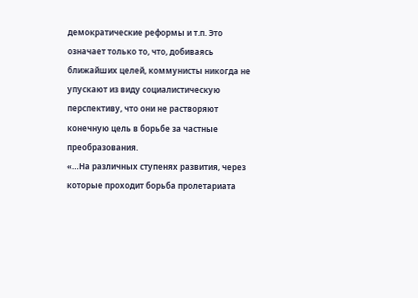демократические реформы и т.п. Это означает только то, что, добиваясь ближайших целей, коммунисты никогда не упускают из виду социалистическую перспективу, что они не растворяют конечную цель в борьбе за частные преобразования.
«…На различных ступенях развития, через которые проходит борьба пролетариата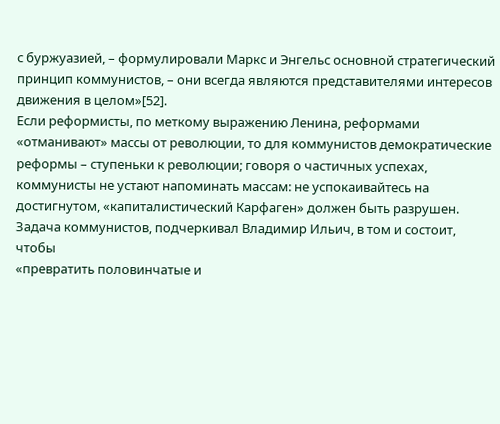с буржуазией, – формулировали Маркс и Энгельс основной стратегический принцип коммунистов, – они всегда являются представителями интересов движения в целом»[52].
Если реформисты, по меткому выражению Ленина, реформами «отманивают» массы от революции, то для коммунистов демократические реформы – ступеньки к революции; говоря о частичных успехах, коммунисты не устают напоминать массам: не успокаивайтесь на достигнутом, «капиталистический Карфаген» должен быть разрушен.
Задача коммунистов, подчеркивал Владимир Ильич, в том и состоит, чтобы
«превратить половинчатые и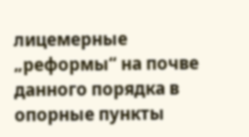лицемерные „реформы“ на почве данного порядка в опорные пункты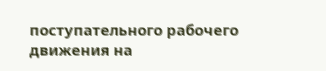поступательного рабочего движения на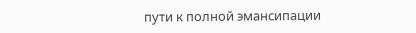пути к полной эмансипации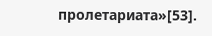пролетариата»[53].